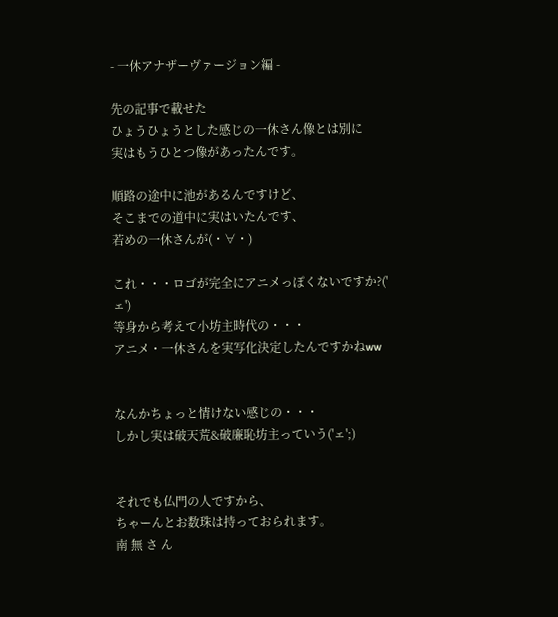- 一休アナザーヴァージョン編 -

先の記事で載せた
ひょうひょうとした感じの一休さん像とは別に
実はもうひとつ像があったんです。

順路の途中に池があるんですけど、
そこまでの道中に実はいたんです、
若めの一休さんが(・∀・)

これ・・・ロゴが完全にアニメっぽくないですか?('ェ')
等身から考えて小坊主時代の・・・
アニメ・一休さんを実写化決定したんですかねww


なんかちょっと情けない感じの・・・
しかし実は破天荒&破廉恥坊主っていう('ェ';)


それでも仏門の人ですから、
ちゃーんとお数珠は持っておられます。
南 無 さ ん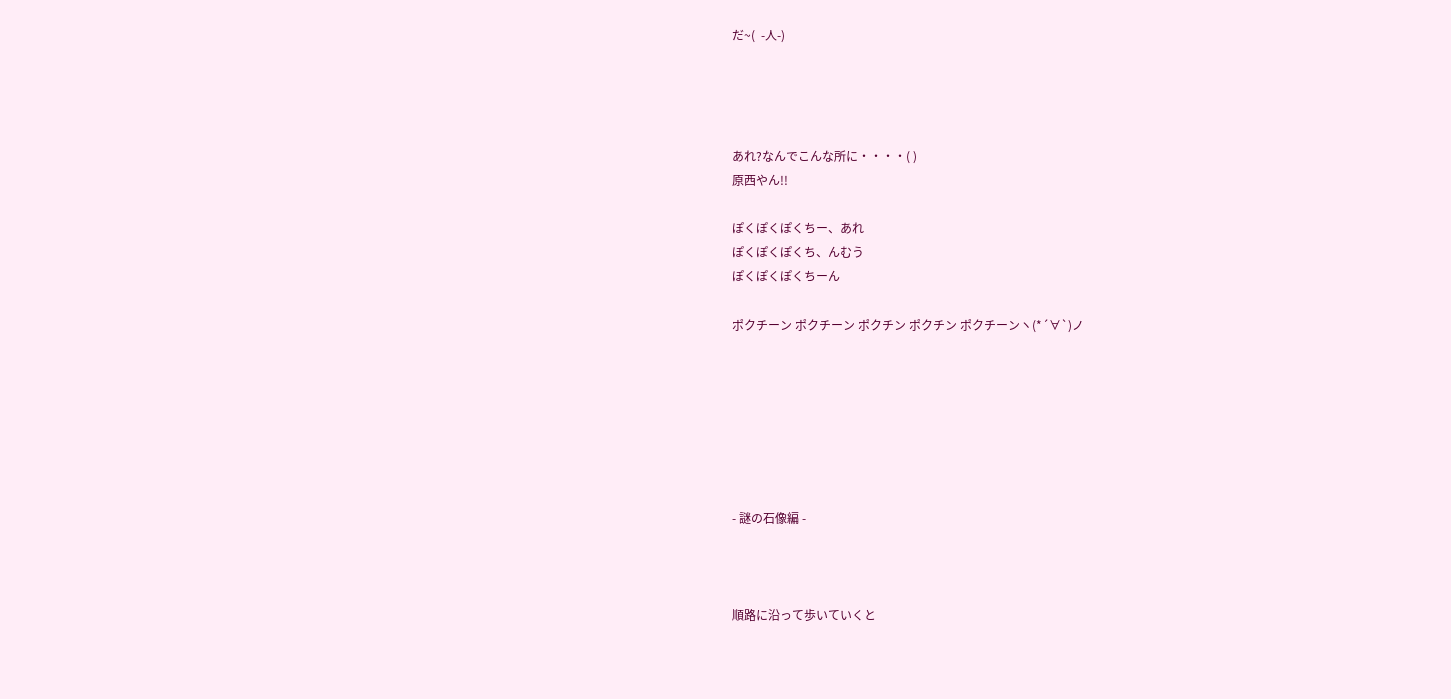だ~(  -人-)




あれ?なんでこんな所に・・・・( )
原西やん!!

ぽくぽくぽくちー、あれ
ぽくぽくぽくち、んむう
ぽくぽくぽくちーん

ポクチーン ポクチーン ポクチン ポクチン ポクチーンヽ(*´∀`)ノ







- 謎の石像編 -



順路に沿って歩いていくと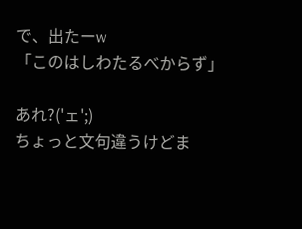で、出たーw
「このはしわたるべからず」

あれ?('ェ';)
ちょっと文句違うけどま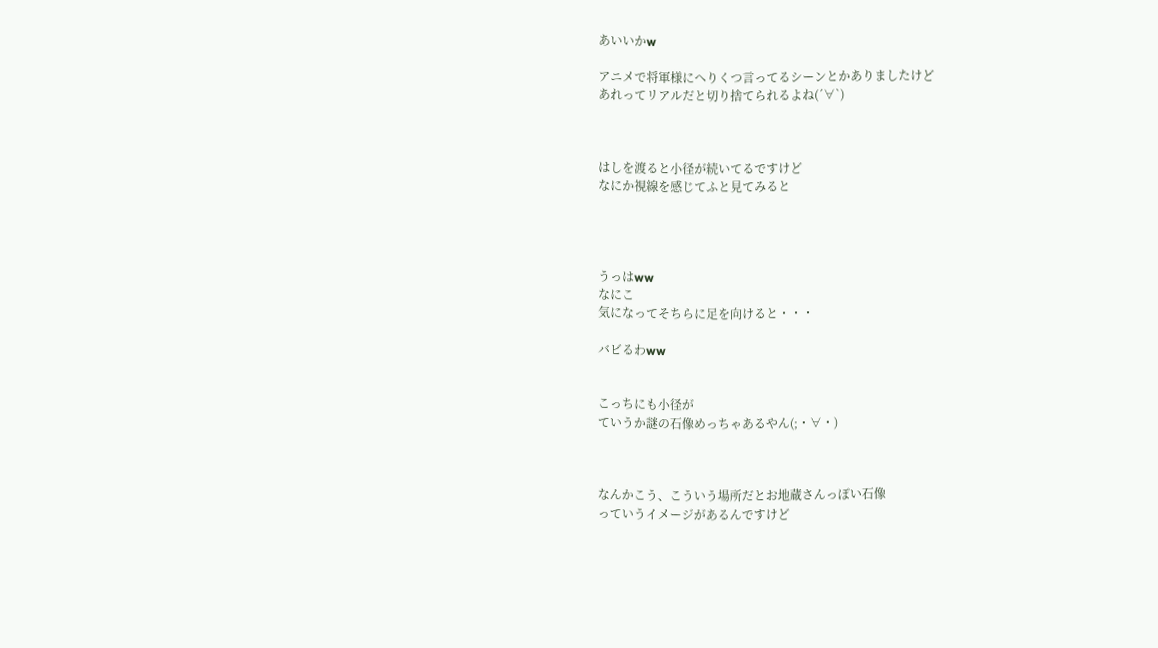あいいかw

アニメで将軍様にへりくつ言ってるシーンとかありましたけど
あれってリアルだと切り捨てられるよね(´∀`)



はしを渡ると小径が続いてるですけど
なにか視線を感じてふと見てみると




うっはww
なにこ
気になってそちらに足を向けると・・・

バビるわww


こっちにも小径が
ていうか謎の石像めっちゃあるやん(;・∀・)



なんかこう、こういう場所だとお地蔵さんっぽい石像
っていうイメージがあるんですけど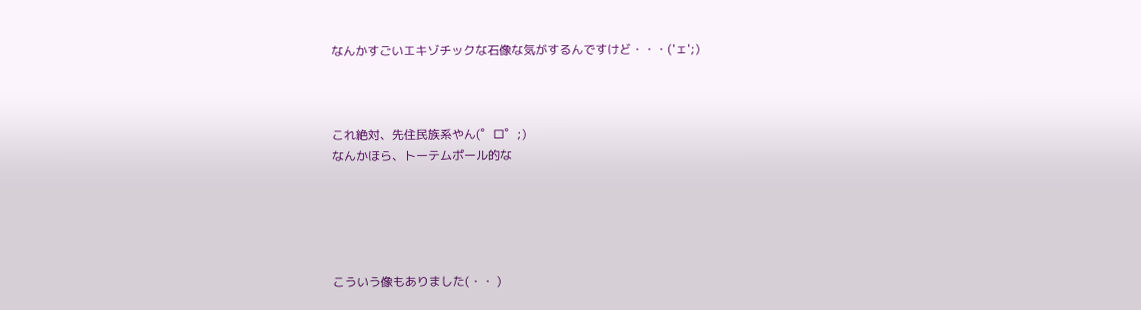なんかすごいエキゾチックな石像な気がするんですけど・・・('ェ';)



これ絶対、先住民族系やん(゜ロ゜;)
なんかほら、トーテムポール的な





こういう像もありました(・・ )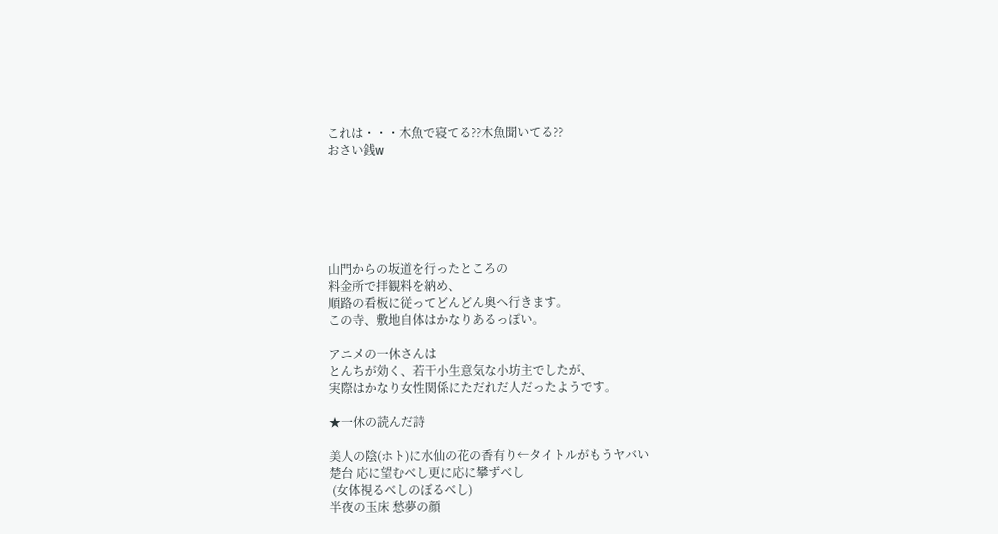これは・・・木魚で寝てる??木魚聞いてる??
おさい銭w






山門からの坂道を行ったところの
料金所で拝観料を納め、
順路の看板に従ってどんどん奥へ行きます。
この寺、敷地自体はかなりあるっぽい。

アニメの一休さんは
とんちが効く、若干小生意気な小坊主でしたが、
実際はかなり女性関係にただれだ人だったようです。

★一休の読んだ詩

美人の陰(ホト)に水仙の花の香有り←タイトルがもうヤバい
楚台 応に望むべし更に応に攀ずべし
 (女体視るべしのぼるべし)
半夜の玉床 愁夢の顔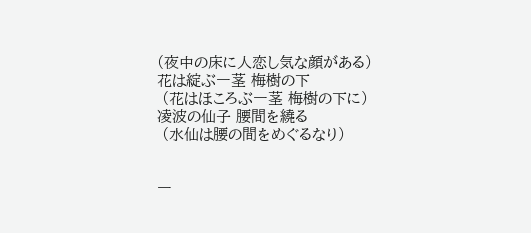(夜中の床に人恋し気な顔がある)
花は綻ぶ一茎 梅樹の下
 (花はほころぶ一茎 梅樹の下に)
凌波の仙子 腰間を繞る
 (水仙は腰の間をめぐるなり)


一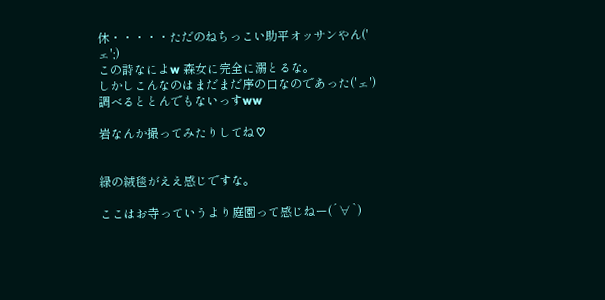休・・・・・ただのねちっこい助平オッサンやん('ェ';)
この詩なによw 森女に完全に溺とるな。
しかしこんなのはまだまだ序の口なのであった('ェ')
調べるととんでもないっすww

岩なんか撮ってみたりしてね♡


緑の絨毯がええ感じですな。

ここはお寺っていうより庭園って感じねー(´∀`)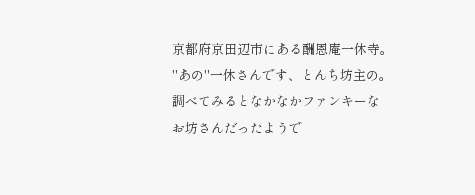京都府京田辺市にある酬恩庵一休寺。
"あの"一休さんです、とんち坊主の。
調べてみるとなかなかファンキーな
お坊さんだったようで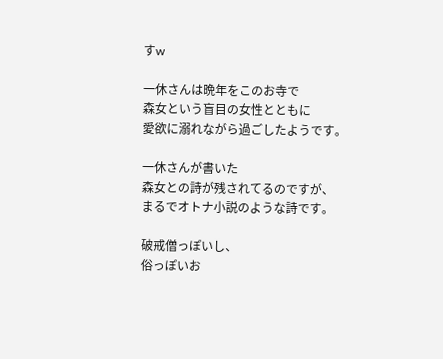すw

一休さんは晩年をこのお寺で
森女という盲目の女性とともに
愛欲に溺れながら過ごしたようです。

一休さんが書いた
森女との詩が残されてるのですが、
まるでオトナ小説のような詩です。

破戒僧っぽいし、
俗っぽいお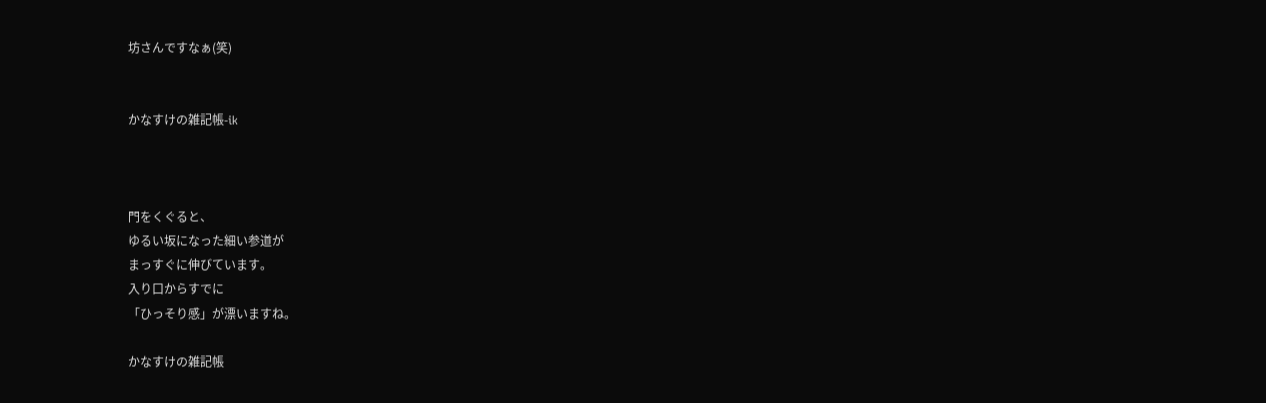坊さんですなぁ(笑)


かなすけの雑記帳-ik



門をくぐると、
ゆるい坂になった細い参道が
まっすぐに伸びています。
入り口からすでに
「ひっそり感」が漂いますね。

かなすけの雑記帳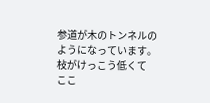参道が木のトンネルのようになっています。
枝がけっこう低くて
ここ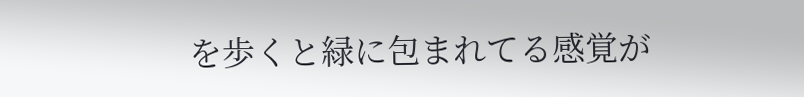を歩くと緑に包まれてる感覚が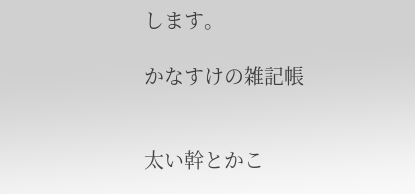します。

かなすけの雑記帳


太い幹とかこ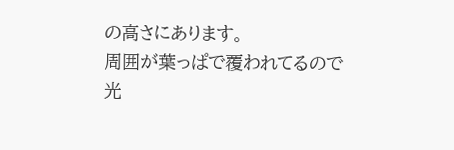の高さにあります。
周囲が葉っぱで覆われてるので
光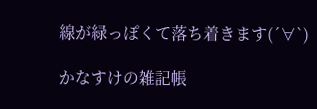線が緑っぽくて落ち着きます(´∀`)

かなすけの雑記帳